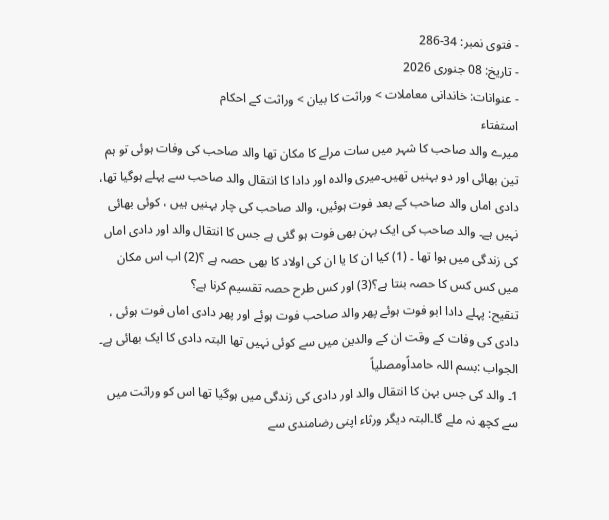- فتوی نمبر: 34-286
- تاریخ: 08 جنوری 2026
- عنوانات: خاندانی معاملات > وراثت کا بیان > وراثت کے احکام
استفتاء
میرے والد صاحب کا شہر میں سات مرلے کا مکان تھا والد صاحب کی وفات ہوئی تو ہم تین بھائی اور دو بہنیں تھیں۔میری والدہ اور دادا کا انتقال والد صاحب سے پہلے ہوگیا تھا، دادی اماں والد صاحب کے بعد فوت ہوئیں، والد صاحب کی چار بہنیں ہیں ، کوئی بھائی نہیں ہے۔ والد صاحب کی ایک بہن بھی فوت ہو گئی ہے جس کا انتقال والد اور دادی اماں کی زندگی میں ہوا تھا ۔ (1) کیا ان کا یا ان کی اولاد کا بھی حصہ ہے ؟(2) اب اس مکان میں کس کس کا حصہ بنتا ہے؟(3) اور کس طرح حصہ تقسیم کرنا ہے؟
تنقیح: پہلے دادا ابو فوت ہوئے پھر والد صاحب فوت ہوئے اور پھر دادی اماں فوت ہوئی ، دادی کی وفات کے وقت ان کے والدین میں سے کوئی نہیں تھا البتہ دادی کا ایک بھائی ہے۔
الجواب :بسم اللہ حامداًومصلیاً
1۔ والد کی جس بہن کا انتقال والد اور دادی کی زندگی میں ہوگیا تھا اس کو وراثت میں سے کچھ نہ ملے گا۔البتہ دیگر ورثاء اپنی رضامندی سے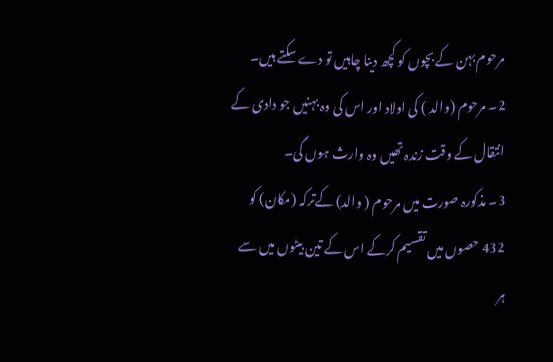مرحوم بہن کے بچوں کو کچھ دینا چاہیں تو دے سکتے ہیں۔
2۔ مرحوم (والد ) کی اولاد اور اس کی وہ بہنیں جو دادی کے انتقال کے وقت زندہ تھیں وہ وارث ہوں گی۔
3۔ مذکورہ صورت میں مرحوم ( والد) کےترکہ (مکان) کو 432 حصوں میں تقسیم کرکے اس کے تین بیٹوں میں سے ہر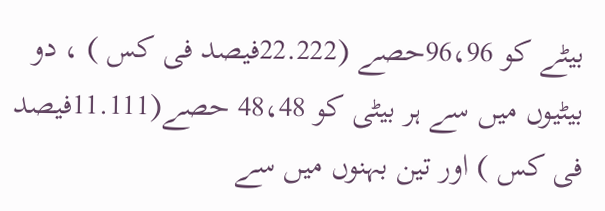بیٹے کو 96،96حصے (22.222فیصد فی کس ) ، دو بیٹیوں میں سے ہر بیٹی کو 48،48 حصے(11.111فیصد فی کس ) اور تین بہنوں میں سے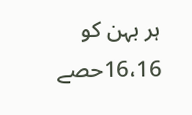ہر بہن کو 16،16حصے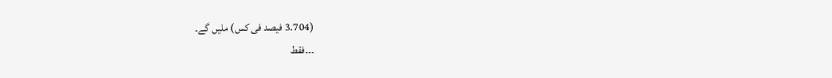(3.704 فیصد فی کس) ملیں گے۔
۔۔۔فقط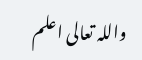واللہ تعالی اعلم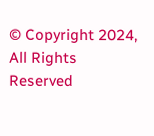© Copyright 2024, All Rights Reserved